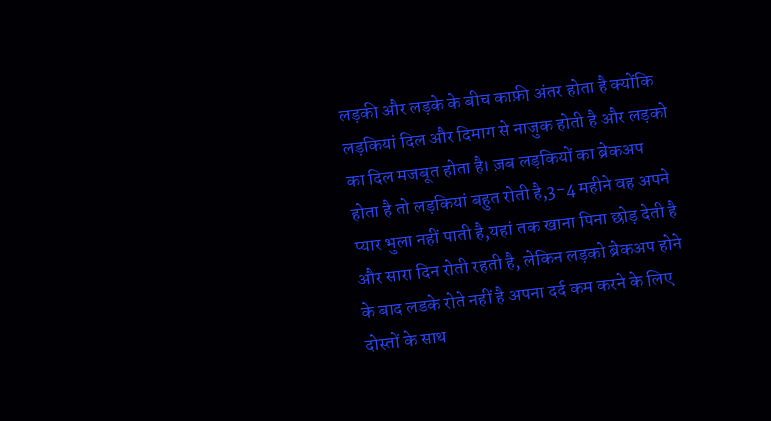लड़की और लड़के के बीच काफ़ी अंतर होता है क्योंकि लड़कियां दिल और दिमाग से नाजुक होती है और लड़को का दिल मजबूत होता है। ज़ब लड़कियों का ब्रेकअप होता है तो लड़कियां बहुत रोती है,3-4 महीने वह अपने प्यार भुला नहीं पाती है,यहां तक खाना पिना छोड़ देती है और सारा दिन रोती रहती है, लेकिन लड़को ब्रेकअप होने के बाद लडके रोते नहीं है अपना दर्द कम करने के लिए दोस्तों के साथ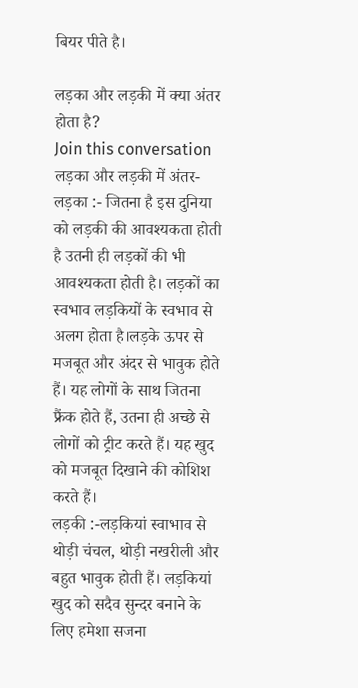बियर पीते है।

लड़का और लड़की में क्या अंतर होता है?
Join this conversation
लड़का और लड़की में अंतर-
लड़का :- जितना है इस दुनिया को लड़की की आवश्यकता होती है उतनी ही लड़कों की भी आवश्यकता होती है। लड़कों का स्वभाव लड़कियों के स्वभाव से अलग होता है।लड़के ऊपर से मजबूत और अंदर से भावुक होते हैं। यह लोगों के साथ जितना फ्रैंक होते हैं, उतना ही अच्छे से लोगों को ट्रीट करते हैं। यह खुद को मजबूत दिखाने की कोशिश करते हैं।
लड़की :-लड़कियां स्वाभाव से थोड़ी चंचल, थोड़ी नखरीली और बहुत भावुक होती हैं। लड़कियां खुद को सदैव सुन्दर बनाने के लिए हमेशा सजना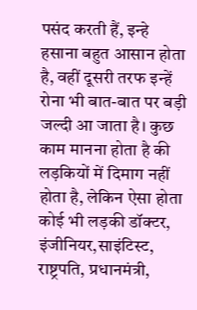पसंद करती हैं, इन्हे हसाना बहुत आसान होता है, वहीं दूसरी तरफ इन्हें रोना भी बात-बात पर बड़ी जल्दी आ जाता है। कुछ काम मानना होता है की लड़कियों में दिमाग नहीं होता है, लेकिन ऐसा होता कोई भी लड़की डॉक्टर, इंजीनियर,साइंटिस्ट, राष्ट्रपति, प्रधानमंत्री,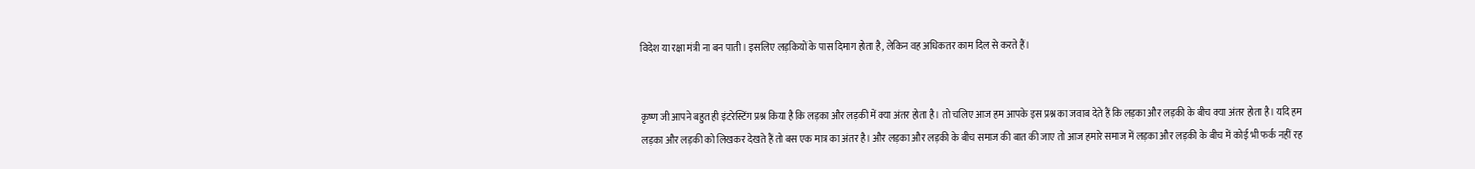विदेश या रक्षा मंत्री ना बन पाती। इसलिए लड़कियों के पास दिमाग होता है, लेकिन वह अधिकतर काम दिल से करते हैं।


कृष्ण जी आपने बहुत ही इंटरेस्टिंग प्रश्न किया है कि लड़का और लड़की में क्या अंतर होता है। तो चलिए आज हम आपके इस प्रश्न का जवाब देते हैं कि लड़का और लड़की के बीच क्या अंतर होता है। यदि हम लड़का और लड़की को लिखकर देखते हैं तो बस एक मात्र का अंतर है। और लड़का और लड़की के बीच समाज की बात की जाए तो आज हमारे समाज में लड़का और लड़की के बीच में कोई भी फर्क नहीं रह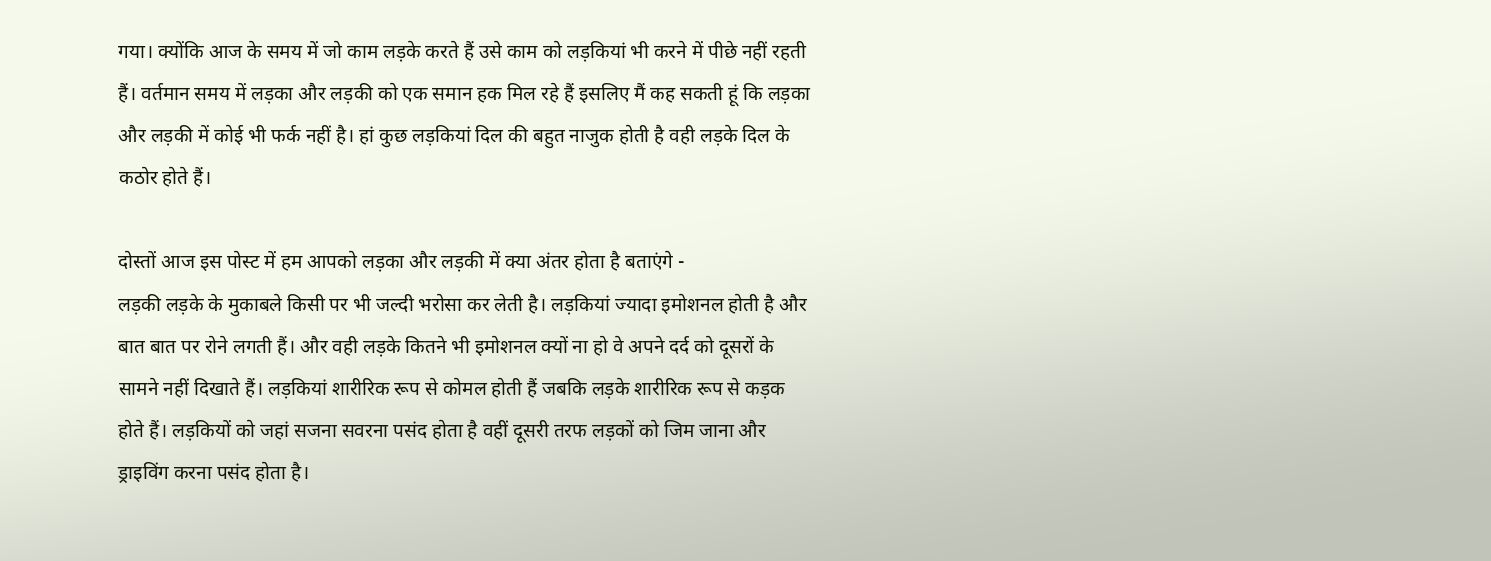गया। क्योंकि आज के समय में जो काम लड़के करते हैं उसे काम को लड़कियां भी करने में पीछे नहीं रहती हैं। वर्तमान समय में लड़का और लड़की को एक समान हक मिल रहे हैं इसलिए मैं कह सकती हूं कि लड़का और लड़की में कोई भी फर्क नहीं है। हां कुछ लड़कियां दिल की बहुत नाजुक होती है वही लड़के दिल के कठोर होते हैं।

दोस्तों आज इस पोस्ट में हम आपको लड़का और लड़की में क्या अंतर होता है बताएंगे -
लड़की लड़के के मुकाबले किसी पर भी जल्दी भरोसा कर लेती है। लड़कियां ज्यादा इमोशनल होती है और बात बात पर रोने लगती हैं। और वही लड़के कितने भी इमोशनल क्यों ना हो वे अपने दर्द को दूसरों के सामने नहीं दिखाते हैं। लड़कियां शारीरिक रूप से कोमल होती हैं जबकि लड़के शारीरिक रूप से कड़क होते हैं। लड़कियों को जहां सजना सवरना पसंद होता है वहीं दूसरी तरफ लड़कों को जिम जाना और ड्राइविंग करना पसंद होता है।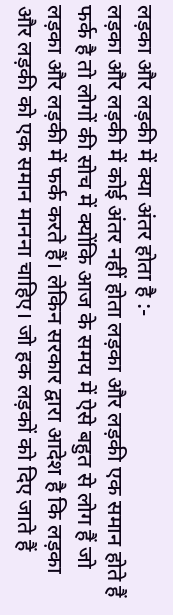लड़का और लड़की में क्या अंतर होता है :-
लड़का और लड़की में कोई अंतर नहीं होता लड़का और लड़की एक समान होते हैं फर्क है तो लोगों की सोच में क्योंकि आज के समय में ऐसे बहुत से लोग हैं जो लड़का और लड़की में फर्क करते हैं। लेकिन सरकार द्वारा आदेश है कि लड़का और लड़की को एक समान मानना चाहिए। जो हक लड़कों को दिए जाते हैं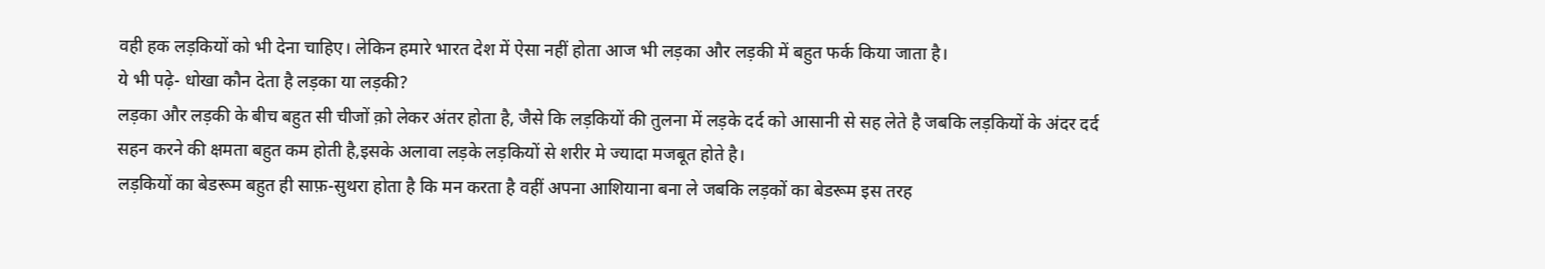वही हक लड़कियों को भी देना चाहिए। लेकिन हमारे भारत देश में ऐसा नहीं होता आज भी लड़का और लड़की में बहुत फर्क किया जाता है।
ये भी पढ़े- धोखा कौन देता है लड़का या लड़की?
लड़का और लड़की के बीच बहुत सी चीजों क़ो लेकर अंतर होता है, जैसे कि लड़कियों की तुलना में लड़के दर्द को आसानी से सह लेते है जबकि लड़कियों के अंदर दर्द सहन करने की क्षमता बहुत कम होती है,इसके अलावा लड़के लड़कियों से शरीर मे ज्यादा मजबूत होते है।
लड़कियों का बेडरूम बहुत ही साफ़-सुथरा होता है कि मन करता है वहीं अपना आशियाना बना ले जबकि लड़कों का बेडरूम इस तरह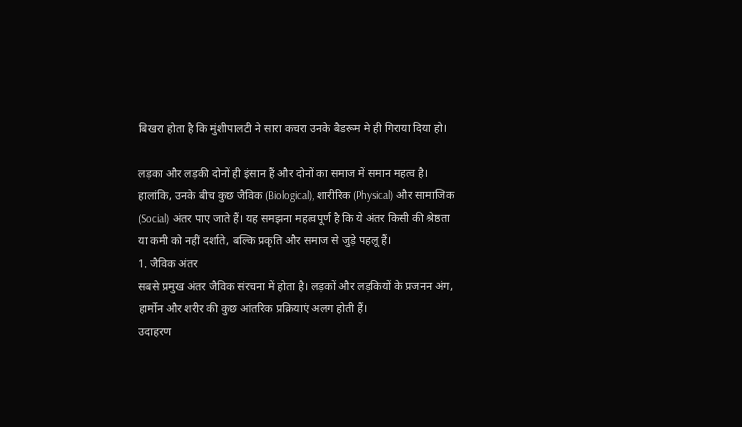बिखरा होता है कि मुंशीपालटी ने सारा कचरा उनके बैडरूम मे ही गिराया दिया हो।

लड़का और लड़की दोनों ही इंसान हैं और दोनों का समाज में समान महत्व है। हालांकि, उनके बीच कुछ जैविक (Biological), शारीरिक (Physical) और सामाजिक (Social) अंतर पाए जाते हैं। यह समझना महत्वपूर्ण है कि ये अंतर किसी की श्रेष्ठता या कमी को नहीं दर्शाते, बल्कि प्रकृति और समाज से जुड़े पहलू हैं।
1. जैविक अंतर
सबसे प्रमुख अंतर जैविक संरचना में होता है। लड़कों और लड़कियों के प्रजनन अंग, हार्मोन और शरीर की कुछ आंतरिक प्रक्रियाएं अलग होती हैं।
उदाहरण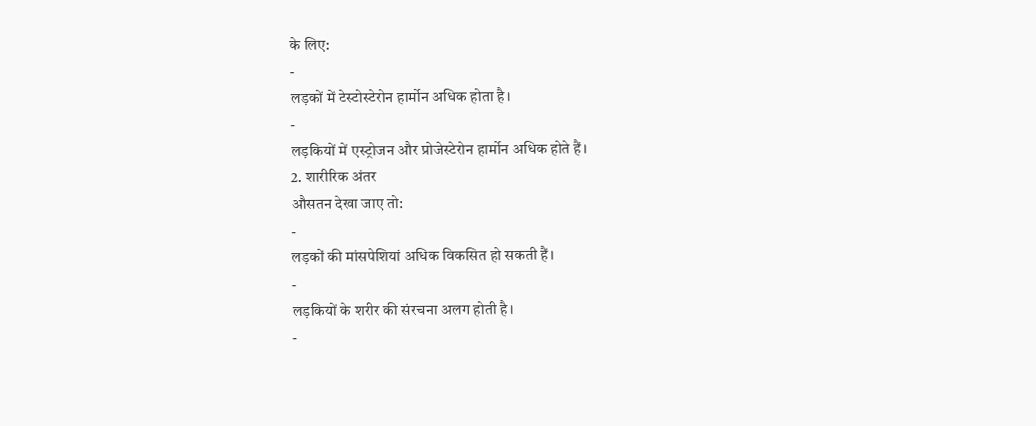के लिए:
-
लड़कों में टेस्टोस्टेरोन हार्मोन अधिक होता है।
-
लड़कियों में एस्ट्रोजन और प्रोजेस्टेरोन हार्मोन अधिक होते हैं।
2. शारीरिक अंतर
औसतन देखा जाए तो:
-
लड़कों की मांसपेशियां अधिक विकसित हो सकती हैं।
-
लड़कियों के शरीर की संरचना अलग होती है।
-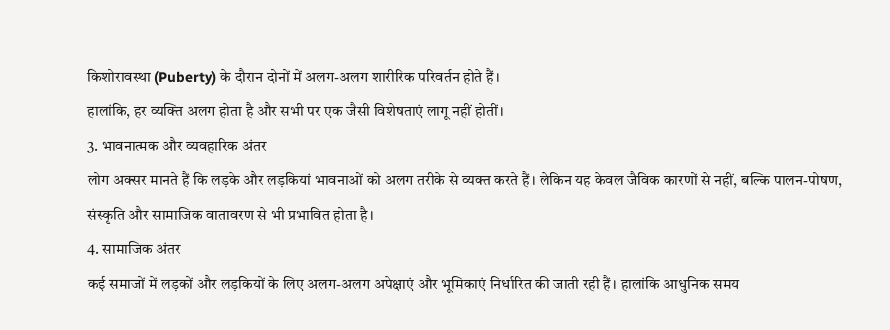किशोरावस्था (Puberty) के दौरान दोनों में अलग-अलग शारीरिक परिवर्तन होते हैं।
हालांकि, हर व्यक्ति अलग होता है और सभी पर एक जैसी विशेषताएं लागू नहीं होतीं।
3. भावनात्मक और व्यवहारिक अंतर
लोग अक्सर मानते हैं कि लड़के और लड़कियां भावनाओं को अलग तरीके से व्यक्त करते हैं। लेकिन यह केवल जैविक कारणों से नहीं, बल्कि पालन-पोषण, संस्कृति और सामाजिक वातावरण से भी प्रभावित होता है।
4. सामाजिक अंतर
कई समाजों में लड़कों और लड़कियों के लिए अलग-अलग अपेक्षाएं और भूमिकाएं निर्धारित की जाती रही हैं। हालांकि आधुनिक समय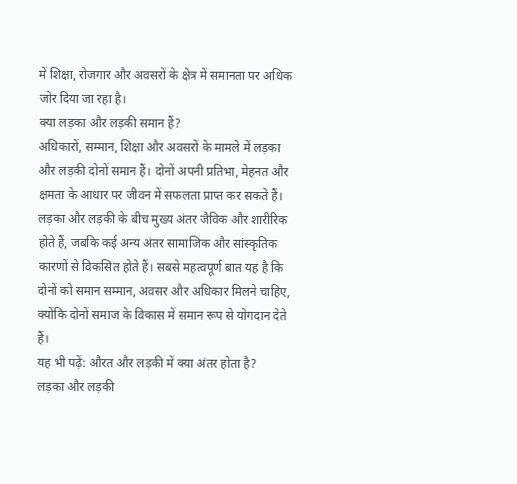में शिक्षा, रोजगार और अवसरों के क्षेत्र में समानता पर अधिक जोर दिया जा रहा है।
क्या लड़का और लड़की समान हैं?
अधिकारों, सम्मान, शिक्षा और अवसरों के मामले में लड़का और लड़की दोनों समान हैं। दोनों अपनी प्रतिभा, मेहनत और क्षमता के आधार पर जीवन में सफलता प्राप्त कर सकते हैं।
लड़का और लड़की के बीच मुख्य अंतर जैविक और शारीरिक होते हैं, जबकि कई अन्य अंतर सामाजिक और सांस्कृतिक कारणों से विकसित होते हैं। सबसे महत्वपूर्ण बात यह है कि दोनों को समान सम्मान, अवसर और अधिकार मिलने चाहिए, क्योंकि दोनों समाज के विकास में समान रूप से योगदान देते हैं।
यह भी पढ़ें: औरत और लड़की में क्या अंतर होता है?
लड़का और लड़की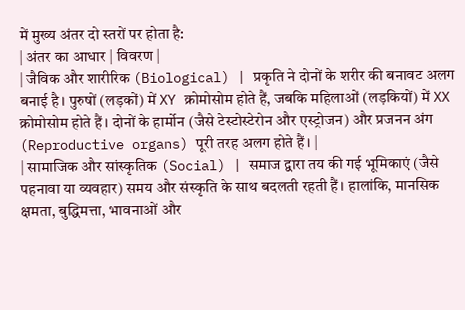में मुख्य अंतर दो स्तरों पर होता है:
| अंतर का आधार | विवरण |
| जैविक और शारीरिक (Biological) | प्रकृति ने दोनों के शरीर की बनावट अलग बनाई है। पुरुषों (लड़कों) में XY क्रोमोसोम होते हैं, जबकि महिलाओं (लड़कियों) में XX क्रोमोसोम होते हैं। दोनों के हार्मोन (जैसे टेस्टोस्टेरोन और एस्ट्रोजन) और प्रजनन अंग (Reproductive organs) पूरी तरह अलग होते हैं। |
| सामाजिक और सांस्कृतिक (Social) | समाज द्वारा तय की गई भूमिकाएं (जैसे पहनावा या व्यवहार) समय और संस्कृति के साथ बदलती रहती हैं। हालांकि, मानसिक क्षमता, बुद्धिमत्ता, भावनाओं और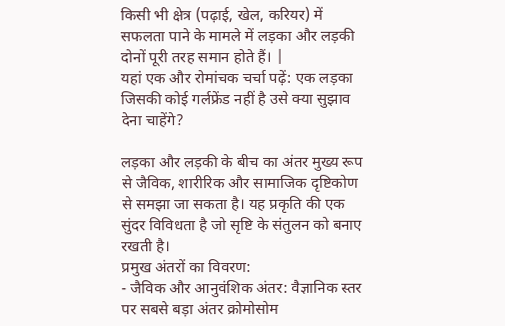किसी भी क्षेत्र (पढ़ाई, खेल, करियर) में सफलता पाने के मामले में लड़का और लड़की दोनों पूरी तरह समान होते हैं। |
यहां एक और रोमांचक चर्चा पढ़ें: एक लड़का जिसकी कोई गर्लफ्रेंड नहीं है उसे क्या सुझाव देना चाहेंगे?

लड़का और लड़की के बीच का अंतर मुख्य रूप से जैविक, शारीरिक और सामाजिक दृष्टिकोण से समझा जा सकता है। यह प्रकृति की एक सुंदर विविधता है जो सृष्टि के संतुलन को बनाए रखती है।
प्रमुख अंतरों का विवरण:
- जैविक और आनुवंशिक अंतर: वैज्ञानिक स्तर पर सबसे बड़ा अंतर क्रोमोसोम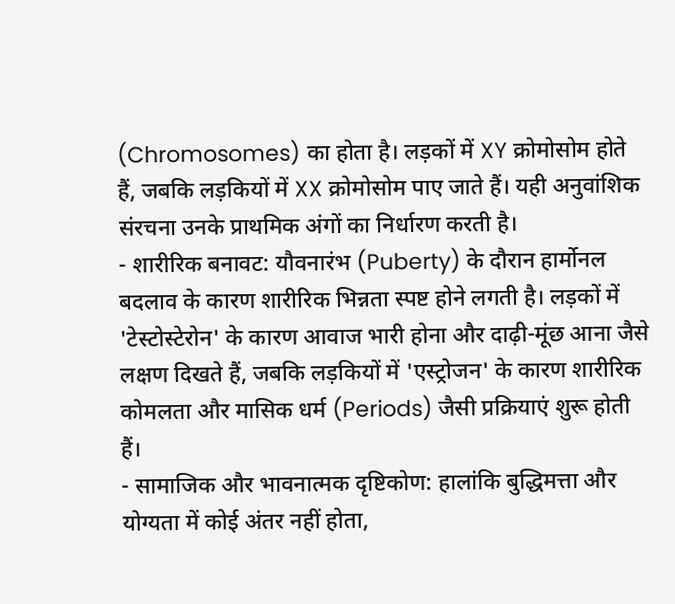(Chromosomes) का होता है। लड़कों में XY क्रोमोसोम होते हैं, जबकि लड़कियों में XX क्रोमोसोम पाए जाते हैं। यही अनुवांशिक संरचना उनके प्राथमिक अंगों का निर्धारण करती है।
- शारीरिक बनावट: यौवनारंभ (Puberty) के दौरान हार्मोनल बदलाव के कारण शारीरिक भिन्नता स्पष्ट होने लगती है। लड़कों में 'टेस्टोस्टेरोन' के कारण आवाज भारी होना और दाढ़ी-मूंछ आना जैसे लक्षण दिखते हैं, जबकि लड़कियों में 'एस्ट्रोजन' के कारण शारीरिक कोमलता और मासिक धर्म (Periods) जैसी प्रक्रियाएं शुरू होती हैं।
- सामाजिक और भावनात्मक दृष्टिकोण: हालांकि बुद्धिमत्ता और योग्यता में कोई अंतर नहीं होता,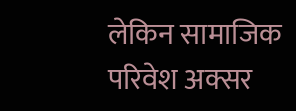लेकिन सामाजिक परिवेश अक्सर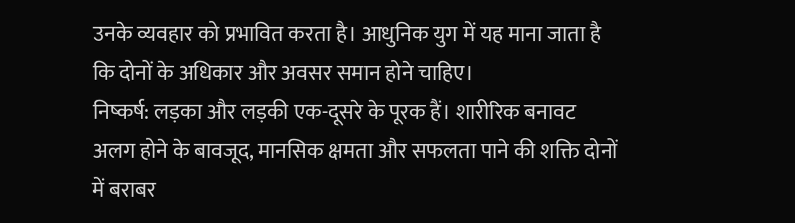उनके व्यवहार को प्रभावित करता है। आधुनिक युग में यह माना जाता है कि दोनों के अधिकार और अवसर समान होने चाहिए।
निष्कर्ष: लड़का और लड़की एक-दूसरे के पूरक हैं। शारीरिक बनावट अलग होने के बावजूद, मानसिक क्षमता और सफलता पाने की शक्ति दोनों में बराबर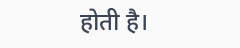होती है।